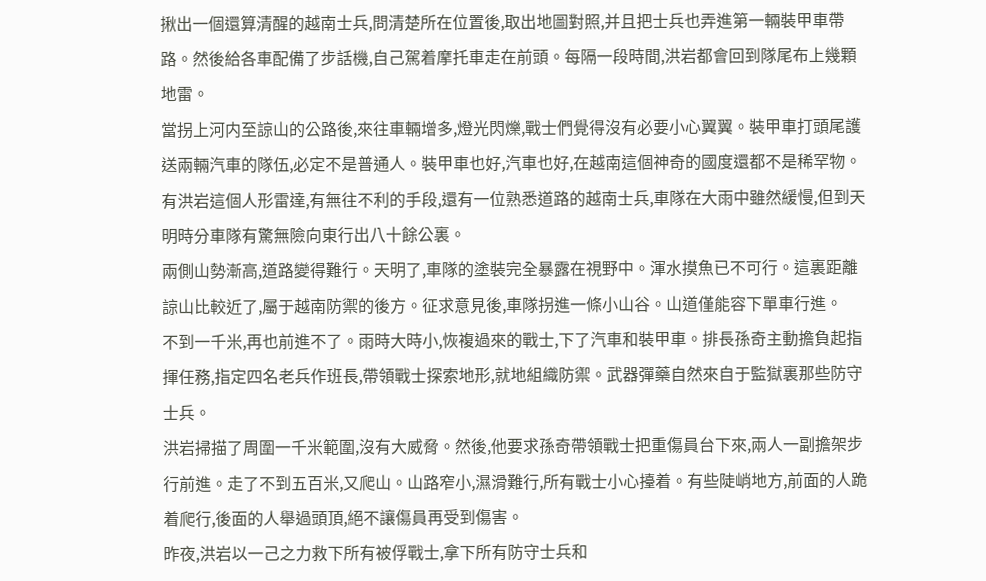揪出一個還算清醒的越南士兵,問清楚所在位置後,取出地圖對照,并且把士兵也弄進第一輛裝甲車帶路。然後給各車配備了步話機,自己駕着摩托車走在前頭。每隔一段時間,洪岩都會回到隊尾布上幾顆地雷。
當拐上河内至諒山的公路後,來往車輛增多,燈光閃爍,戰士們覺得沒有必要小心翼翼。裝甲車打頭尾護送兩輛汽車的隊伍,必定不是普通人。裝甲車也好,汽車也好,在越南這個神奇的國度還都不是稀罕物。
有洪岩這個人形雷達,有無往不利的手段,還有一位熟悉道路的越南士兵,車隊在大雨中雖然緩慢,但到天明時分車隊有驚無險向東行出八十餘公裏。
兩側山勢漸高,道路變得難行。天明了,車隊的塗裝完全暴露在視野中。渾水摸魚已不可行。這裏距離諒山比較近了,屬于越南防禦的後方。征求意見後,車隊拐進一條小山谷。山道僅能容下單車行進。
不到一千米,再也前進不了。雨時大時小,恢複過來的戰士,下了汽車和裝甲車。排長孫奇主動擔負起指揮任務,指定四名老兵作班長,帶領戰士探索地形,就地組織防禦。武器彈藥自然來自于監獄裏那些防守士兵。
洪岩掃描了周圍一千米範圍,沒有大威脅。然後,他要求孫奇帶領戰士把重傷員台下來,兩人一副擔架步行前進。走了不到五百米,又爬山。山路窄小,濕滑難行,所有戰士小心擡着。有些陡峭地方,前面的人跪着爬行,後面的人舉過頭頂,絕不讓傷員再受到傷害。
昨夜,洪岩以一己之力救下所有被俘戰士,拿下所有防守士兵和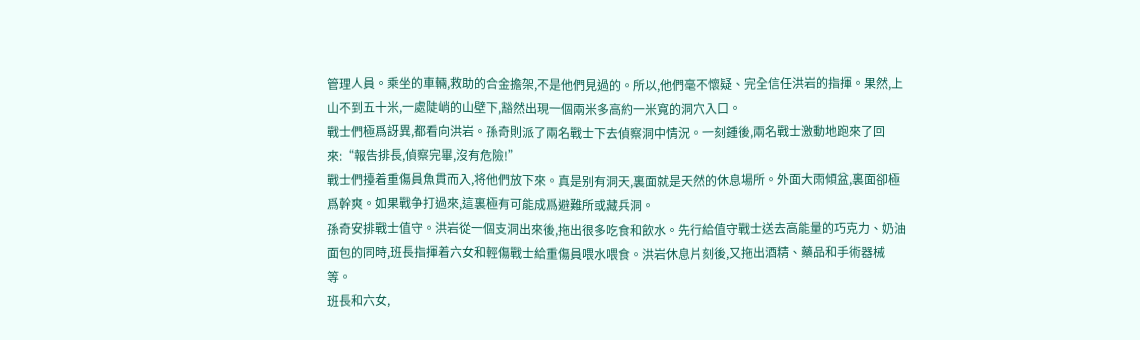管理人員。乘坐的車輛,救助的合金擔架,不是他們見過的。所以,他們毫不懷疑、完全信任洪岩的指揮。果然,上山不到五十米,一處陡峭的山壁下,豁然出現一個兩米多高約一米寬的洞穴入口。
戰士們極爲訝異,都看向洪岩。孫奇則派了兩名戰士下去偵察洞中情況。一刻鍾後,兩名戰士激動地跑來了回來:“報告排長,偵察完畢,沒有危險!”
戰士們擡着重傷員魚貫而入,将他們放下來。真是别有洞天,裏面就是天然的休息場所。外面大雨傾盆,裏面卻極爲幹爽。如果戰争打過來,這裏極有可能成爲避難所或藏兵洞。
孫奇安排戰士值守。洪岩從一個支洞出來後,拖出很多吃食和飲水。先行給值守戰士送去高能量的巧克力、奶油面包的同時,班長指揮着六女和輕傷戰士給重傷員喂水喂食。洪岩休息片刻後,又拖出酒精、藥品和手術器械等。
班長和六女,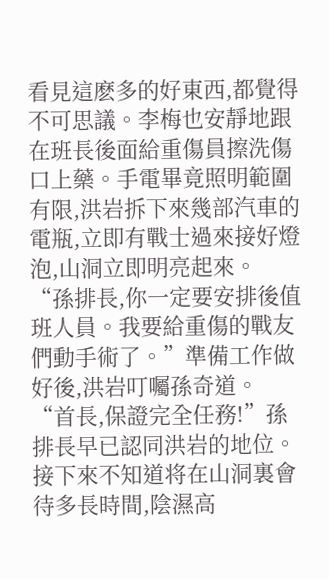看見這麽多的好東西,都覺得不可思議。李梅也安靜地跟在班長後面給重傷員擦洗傷口上藥。手電畢竟照明範圍有限,洪岩拆下來幾部汽車的電瓶,立即有戰士過來接好燈泡,山洞立即明亮起來。
“孫排長,你一定要安排後值班人員。我要給重傷的戰友們動手術了。”準備工作做好後,洪岩叮囑孫奇道。
“首長,保證完全任務!”孫排長早已認同洪岩的地位。
接下來不知道将在山洞裏會待多長時間,陰濕高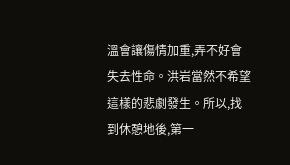溫會讓傷情加重,弄不好會失去性命。洪岩當然不希望這樣的悲劇發生。所以,找到休憩地後,第一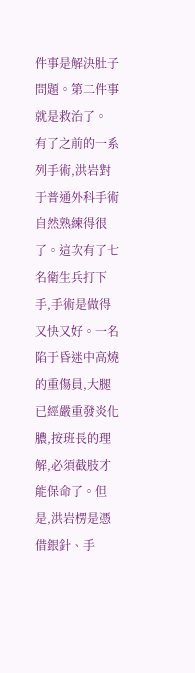件事是解決肚子問題。第二件事就是救治了。
有了之前的一系列手術,洪岩對于普通外科手術自然熟練得很了。這次有了七名衛生兵打下手,手術是做得又快又好。一名陷于昏迷中高燒的重傷員,大腿已經嚴重發炎化膿,按班長的理解,必須截肢才能保命了。但是,洪岩楞是憑借銀針、手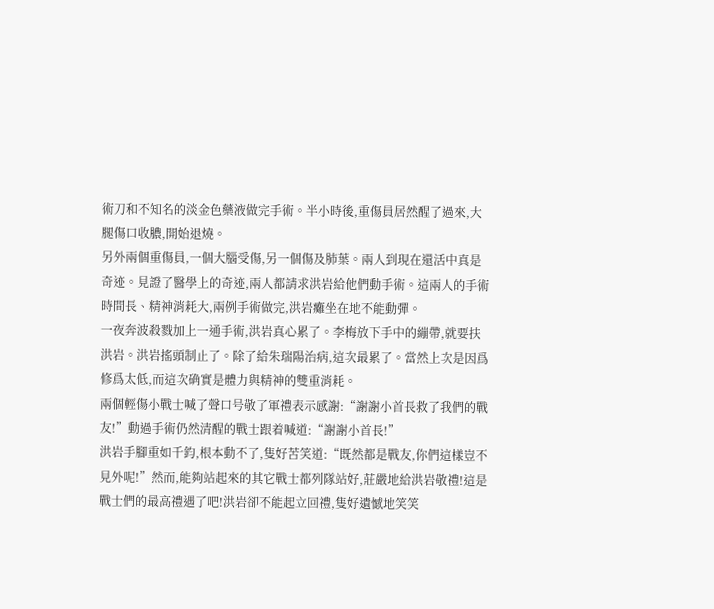術刀和不知名的淡金色藥液做完手術。半小時後,重傷員居然醒了過來,大腿傷口收膿,開始退燒。
另外兩個重傷員,一個大腦受傷,另一個傷及肺葉。兩人到現在還活中真是奇迹。見證了醫學上的奇迹,兩人都請求洪岩給他們動手術。這兩人的手術時間長、精神消耗大,兩例手術做完,洪岩癱坐在地不能動彈。
一夜奔波殺戮加上一通手術,洪岩真心累了。李梅放下手中的繃帶,就要扶洪岩。洪岩搖頭制止了。除了給朱瑞陽治病,這次最累了。當然上次是因爲修爲太低,而這次确實是體力與精神的雙重消耗。
兩個輕傷小戰士喊了聲口号敬了軍禮表示感謝:“謝謝小首長救了我們的戰友!”動過手術仍然清醒的戰士跟着喊道:“謝謝小首長!”
洪岩手腳重如千鈞,根本動不了,隻好苦笑道:“既然都是戰友,你們這樣豈不見外呢!”然而,能夠站起來的其它戰士都列隊站好,莊嚴地給洪岩敬禮!這是戰士們的最高禮遇了吧!洪岩卻不能起立回禮,隻好遺憾地笑笑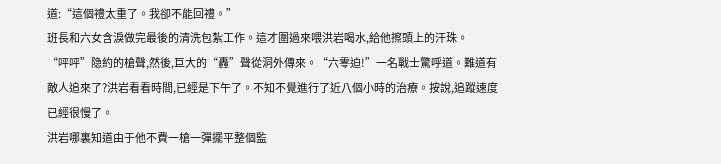道:“這個禮太重了。我卻不能回禮。”
班長和六女含淚做完最後的清洗包紮工作。這才圍過來喂洪岩喝水,給他擦頭上的汗珠。
“呯呯”隐約的槍聲,然後,巨大的“轟”聲從洞外傳來。“六零迫!”一名戰士驚呼道。難道有敵人追來了?洪岩看看時間,已經是下午了。不知不覺進行了近八個小時的治療。按說,追蹤速度已經很慢了。
洪岩哪裏知道由于他不費一槍一彈擺平整個監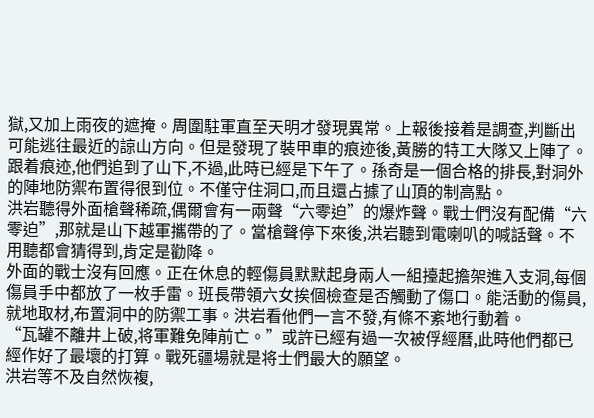獄,又加上雨夜的遮掩。周圍駐軍直至天明才發現異常。上報後接着是調查,判斷出可能逃往最近的諒山方向。但是發現了裝甲車的痕迹後,黃勝的特工大隊又上陣了。
跟着痕迹,他們追到了山下,不過,此時已經是下午了。孫奇是一個合格的排長,對洞外的陣地防禦布置得很到位。不僅守住洞口,而且還占據了山頂的制高點。
洪岩聽得外面槍聲稀疏,偶爾會有一兩聲“六零迫”的爆炸聲。戰士們沒有配備“六零迫”,那就是山下越軍攜帶的了。當槍聲停下來後,洪岩聽到電喇叭的喊話聲。不用聽都會猜得到,肯定是勸降。
外面的戰士沒有回應。正在休息的輕傷員默默起身兩人一組擡起擔架進入支洞,每個傷員手中都放了一枚手雷。班長帶領六女挨個檢查是否觸動了傷口。能活動的傷員,就地取材,布置洞中的防禦工事。洪岩看他們一言不發,有條不紊地行動着。
“瓦罐不離井上破,将軍難免陣前亡。”或許已經有過一次被俘經曆,此時他們都已經作好了最壞的打算。戰死疆場就是将士們最大的願望。
洪岩等不及自然恢複,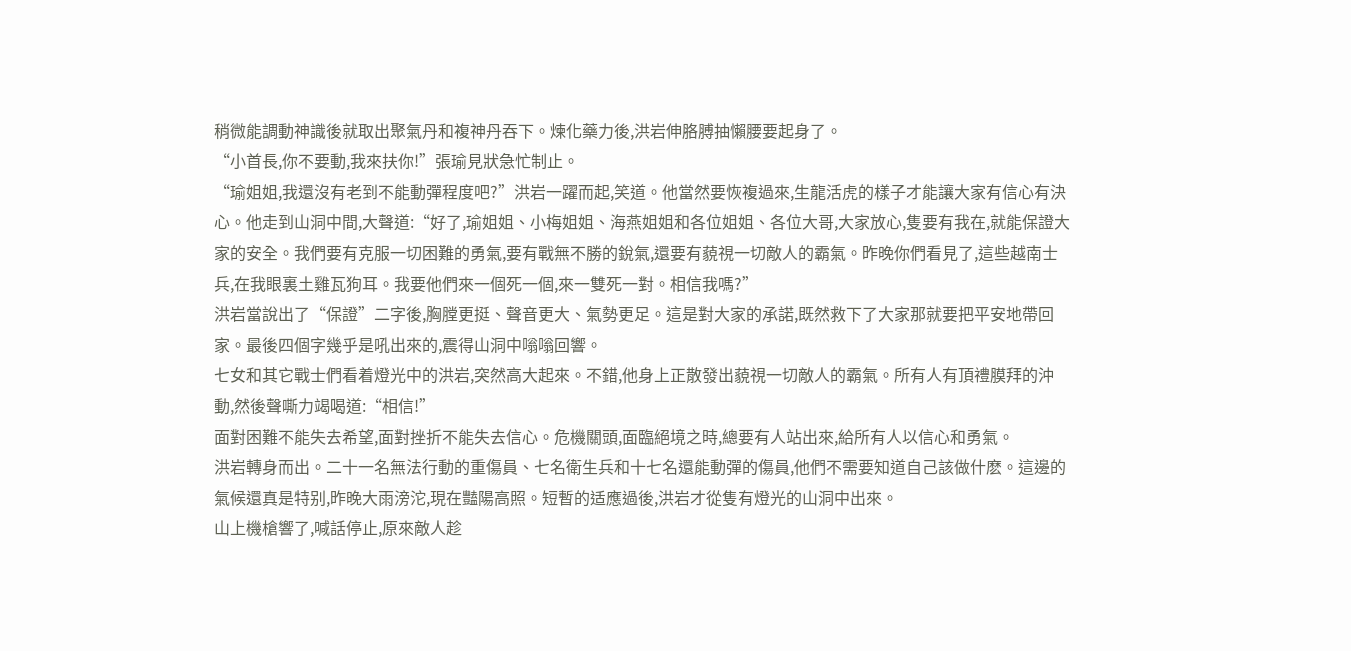稍微能調動神識後就取出聚氣丹和複神丹吞下。煉化藥力後,洪岩伸胳膊抽懶腰要起身了。
“小首長,你不要動,我來扶你!”張瑜見狀急忙制止。
“瑜姐姐,我還沒有老到不能動彈程度吧?”洪岩一躍而起,笑道。他當然要恢複過來,生龍活虎的樣子才能讓大家有信心有決心。他走到山洞中間,大聲道:“好了,瑜姐姐、小梅姐姐、海燕姐姐和各位姐姐、各位大哥,大家放心,隻要有我在,就能保證大家的安全。我們要有克服一切困難的勇氣,要有戰無不勝的銳氣,還要有藐視一切敵人的霸氣。昨晚你們看見了,這些越南士兵,在我眼裏土雞瓦狗耳。我要他們來一個死一個,來一雙死一對。相信我嗎?”
洪岩當說出了“保證”二字後,胸膛更挺、聲音更大、氣勢更足。這是對大家的承諾,既然救下了大家那就要把平安地帶回家。最後四個字幾乎是吼出來的,震得山洞中嗡嗡回響。
七女和其它戰士們看着燈光中的洪岩,突然高大起來。不錯,他身上正散發出藐視一切敵人的霸氣。所有人有頂禮膜拜的沖動,然後聲嘶力竭喝道:“相信!”
面對困難不能失去希望,面對挫折不能失去信心。危機關頭,面臨絕境之時,總要有人站出來,給所有人以信心和勇氣。
洪岩轉身而出。二十一名無法行動的重傷員、七名衛生兵和十七名還能動彈的傷員,他們不需要知道自己該做什麽。這邊的氣候還真是特别,昨晚大雨滂沱,現在豔陽高照。短暫的适應過後,洪岩才從隻有燈光的山洞中出來。
山上機槍響了,喊話停止,原來敵人趁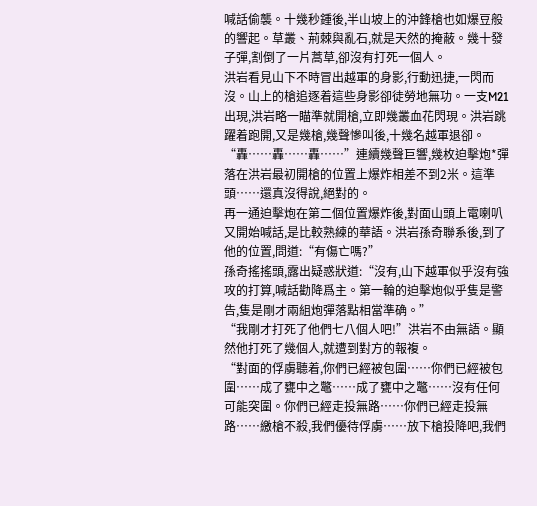喊話偷襲。十幾秒鍾後,半山坡上的沖鋒槍也如爆豆般的響起。草叢、荊棘與亂石,就是天然的掩蔽。幾十發子彈,割倒了一片蒿草,卻沒有打死一個人。
洪岩看見山下不時冒出越軍的身影,行動迅捷,一閃而沒。山上的槍追逐着這些身影卻徒勞地無功。一支M21出現,洪岩略一瞄準就開槍,立即幾叢血花閃現。洪岩跳躍着跑開,又是幾槍,幾聲慘叫後,十幾名越軍退卻。
“轟……轟……轟……”連續幾聲巨響,幾枚迫擊炮*彈落在洪岩最初開槍的位置上爆炸相差不到2米。這準頭……還真沒得說,絕對的。
再一通迫擊炮在第二個位置爆炸後,對面山頭上電喇叭又開始喊話,是比較熟練的華語。洪岩孫奇聯系後,到了他的位置,問道:“有傷亡嗎?”
孫奇搖搖頭,露出疑惑狀道:“沒有,山下越軍似乎沒有強攻的打算,喊話勸降爲主。第一輪的迫擊炮似乎隻是警告,隻是剛才兩組炮彈落點相當準确。”
“我剛才打死了他們七八個人吧!”洪岩不由無語。顯然他打死了幾個人,就遭到對方的報複。
“對面的俘虜聽着,你們已經被包圍……你們已經被包圍……成了甕中之鼈……成了甕中之鼈……沒有任何可能突圍。你們已經走投無路……你們已經走投無路……繳槍不殺,我們優待俘虜……放下槍投降吧,我們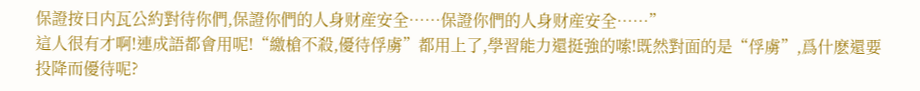保證按日内瓦公約對待你們,保證你們的人身财産安全……保證你們的人身财産安全……”
這人很有才啊!連成語都會用呢!“繳槍不殺,優待俘虜”都用上了,學習能力還挺強的嗦!既然對面的是“俘虜”,爲什麽還要投降而優待呢?